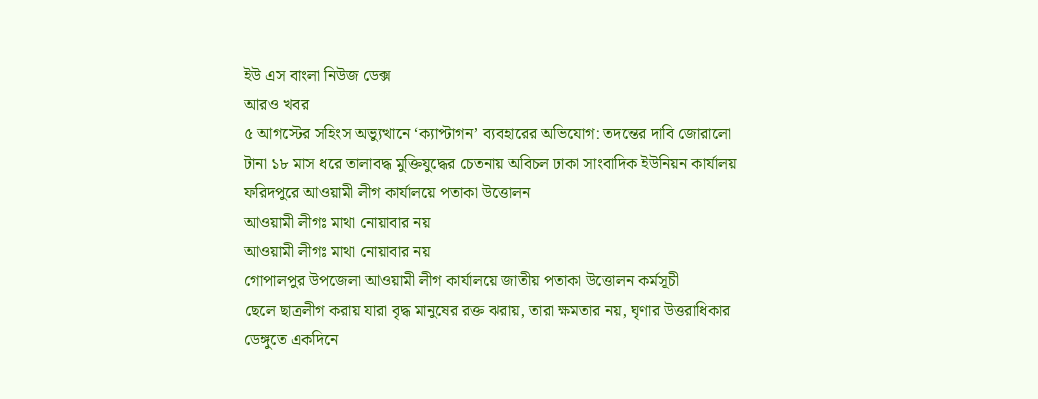ইউ এস বাংলা নিউজ ডেক্স
আরও খবর
৫ আগস্টের সহিংস অভ্যুত্থানে ‘ক্যাপ্টাগন’ ব্যবহারের অভিযোগ: তদন্তের দাবি জোরালো
টানা ১৮ মাস ধরে তালাবদ্ধ মুক্তিযুদ্ধের চেতনায় অবিচল ঢাকা সাংবাদিক ইউনিয়ন কার্যালয়
ফরিদপুরে আওয়ামী লীগ কার্যালয়ে পতাকা উত্তোলন
আওয়ামী লীগঃ মাথা নোয়াবার নয়
আওয়ামী লীগঃ মাথা নোয়াবার নয়
গোপালপুর উপজেলা আওয়ামী লীগ কার্যালয়ে জাতীয় পতাকা উত্তোলন কর্মসূচী
ছেলে ছাত্রলীগ করায় যারা বৃদ্ধ মানুষের রক্ত ঝরায়, তারা ক্ষমতার নয়, ঘৃণার উত্তরাধিকার
ডেঙ্গুতে একদিনে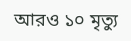আরও ১০ মৃত্যু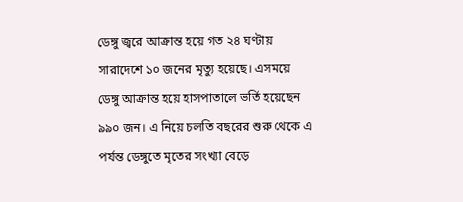ডেঙ্গু জ্বরে আক্রান্ত হয়ে গত ২৪ ঘণ্টায় সারাদেশে ১০ জনের মৃত্যু হয়েছে। এসময়ে ডেঙ্গু আক্রান্ত হয়ে হাসপাতালে ভর্তি হয়েছেন ৯৯০ জন। এ নিয়ে চলতি বছরের শুরু থেকে এ পর্যন্ত ডেঙ্গুতে মৃতের সংখ্যা বেড়ে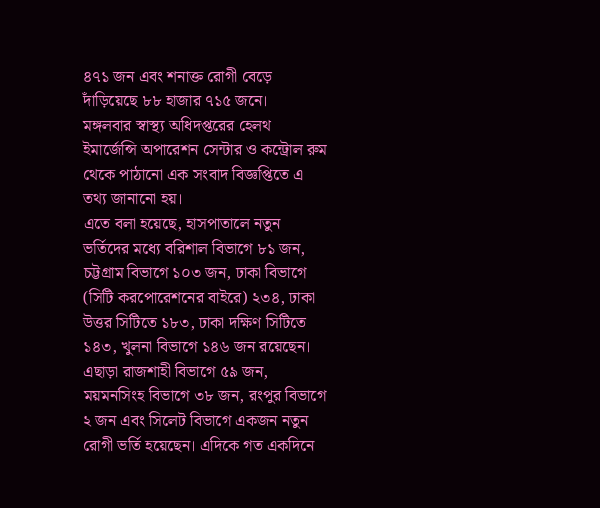৪৭১ জন এবং শনাক্ত রোগী বেড়ে দাঁড়িয়েছে ৮৮ হাজার ৭১৫ জনে।
মঙ্গলবার স্বাস্থ্য অধিদপ্তরের হেলথ ইমার্জেন্সি অপারেশন সেন্টার ও কন্ট্রোল রুম থেকে পাঠানো এক সংবাদ বিজ্ঞপ্তিতে এ তথ্য জানানো হয়।
এতে বলা হয়েছে, হাসপাতালে নতুন ভর্তিদের মধ্যে বরিশাল বিভাগে ৮১ জন, চট্টগ্রাম বিভাগে ১০৩ জন, ঢাকা বিভাগে (সিটি করপোরেশনের বাইরে) ২৩৪, ঢাকা উত্তর সিটিতে ১৮৩, ঢাকা দক্ষিণ সিটিতে ১৪৩, খুলনা বিভাগে ১৪৬ জন রয়েছেন। এছাড়া রাজশাহী বিভাগে ৫৯ জন,
ময়মনসিংহ বিভাগে ৩৮ জন, রংপুর বিভাগে ২ জন এবং সিলেট বিভাগে একজন নতুন রোগী ভর্তি হয়েছেন। এদিকে গত একদিনে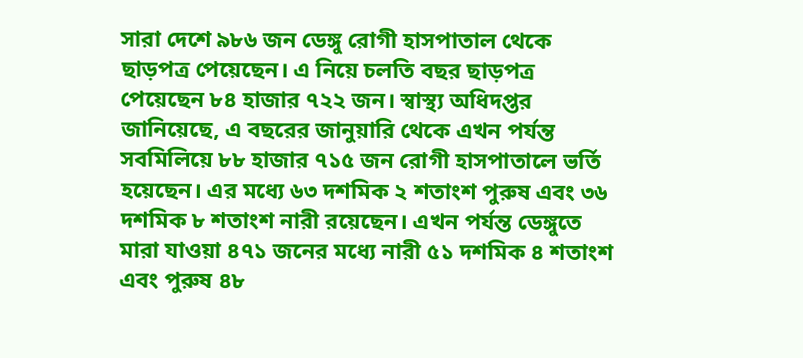সারা দেশে ৯৮৬ জন ডেঙ্গু রোগী হাসপাতাল থেকে ছাড়পত্র পেয়েছেন। এ নিয়ে চলতি বছর ছাড়পত্র পেয়েছেন ৮৪ হাজার ৭২২ জন। স্বাস্থ্য অধিদপ্তর জানিয়েছে, এ বছরের জানুয়ারি থেকে এখন পর্যন্ত সবমিলিয়ে ৮৮ হাজার ৭১৫ জন রোগী হাসপাতালে ভর্তি হয়েছেন। এর মধ্যে ৬৩ দশমিক ২ শতাংশ পুরুষ এবং ৩৬ দশমিক ৮ শতাংশ নারী রয়েছেন। এখন পর্যন্ত ডেঙ্গুতে মারা যাওয়া ৪৭১ জনের মধ্যে নারী ৫১ দশমিক ৪ শতাংশ এবং পুরুষ ৪৮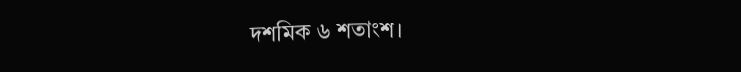দশমিক ৬ শতাংশ।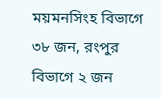ময়মনসিংহ বিভাগে ৩৮ জন, রংপুর বিভাগে ২ জন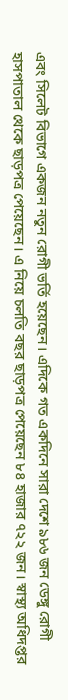এবং সিলেট বিভাগে একজন নতুন রোগী ভর্তি হয়েছেন। এদিকে গত একদিনে সারা দেশে ৯৮৬ জন ডেঙ্গু রোগী হাসপাতাল থেকে ছাড়পত্র পেয়েছেন। এ নিয়ে চলতি বছর ছাড়পত্র পেয়েছেন ৮৪ হাজার ৭২২ জন। স্বাস্থ্য অধিদপ্তর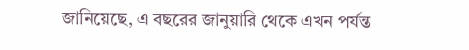জানিয়েছে, এ বছরের জানুয়ারি থেকে এখন পর্যন্ত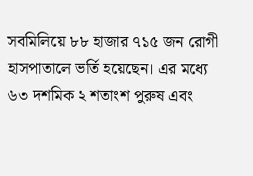সবমিলিয়ে ৮৮ হাজার ৭১৫ জন রোগী হাসপাতালে ভর্তি হয়েছেন। এর মধ্যে ৬৩ দশমিক ২ শতাংশ পুরুষ এবং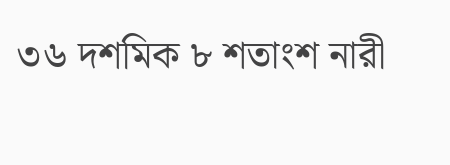৩৬ দশমিক ৮ শতাংশ নারী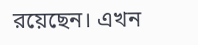রয়েছেন। এখন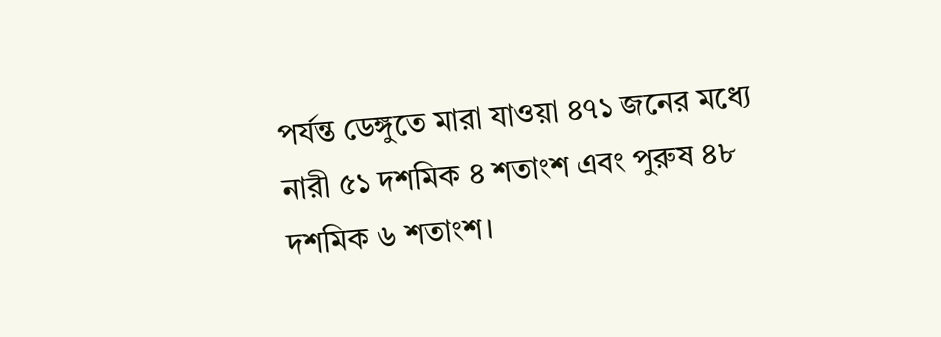পর্যন্ত ডেঙ্গুতে মারা যাওয়া ৪৭১ জনের মধ্যে নারী ৫১ দশমিক ৪ শতাংশ এবং পুরুষ ৪৮ দশমিক ৬ শতাংশ।